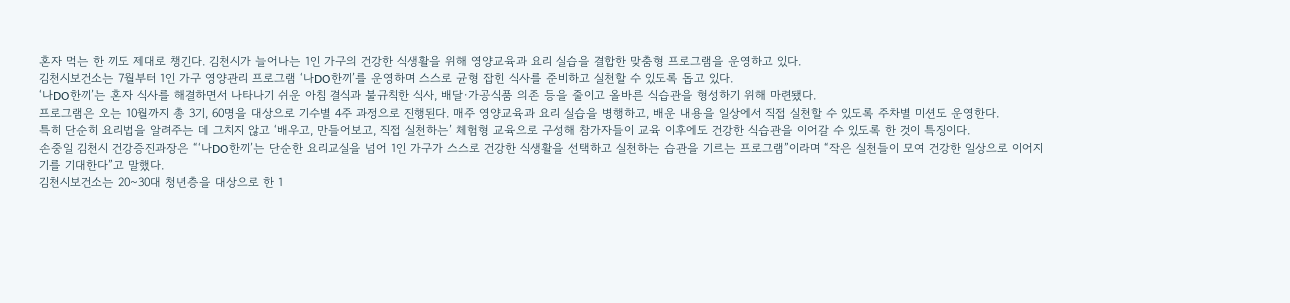혼자 먹는 한 끼도 제대로 챙긴다. 김천시가 늘어나는 1인 가구의 건강한 식생활을 위해 영양교육과 요리 실습을 결합한 맞춤형 프로그램을 운영하고 있다.
김천시보건소는 7월부터 1인 가구 영양관리 프로그램 ‘나DO한끼’를 운영하며 스스로 균형 잡힌 식사를 준비하고 실천할 수 있도록 돕고 있다.
‘나DO한끼’는 혼자 식사를 해결하면서 나타나기 쉬운 아침 결식과 불규칙한 식사, 배달·가공식품 의존 등을 줄이고 올바른 식습관을 형성하기 위해 마련됐다.
프로그램은 오는 10월까지 총 3기, 60명을 대상으로 기수별 4주 과정으로 진행된다. 매주 영양교육과 요리 실습을 병행하고, 배운 내용을 일상에서 직접 실천할 수 있도록 주차별 미션도 운영한다.
특히 단순히 요리법을 알려주는 데 그치지 않고 ‘배우고, 만들어보고, 직접 실천하는’ 체험형 교육으로 구성해 참가자들이 교육 이후에도 건강한 식습관을 이어갈 수 있도록 한 것이 특징이다.
손중일 김천시 건강증진과장은 “‘나DO한끼’는 단순한 요리교실을 넘어 1인 가구가 스스로 건강한 식생활을 선택하고 실천하는 습관을 기르는 프로그램”이라며 “작은 실천들이 모여 건강한 일상으로 이어지기를 기대한다”고 말했다.
김천시보건소는 20~30대 청년층을 대상으로 한 1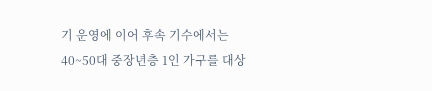기 운영에 이어 후속 기수에서는 40~50대 중장년층 1인 가구를 대상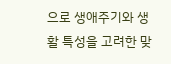으로 생애주기와 생활 특성을 고려한 맞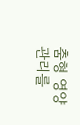춤형 영양관리를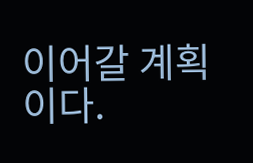이어갈 계획이다.